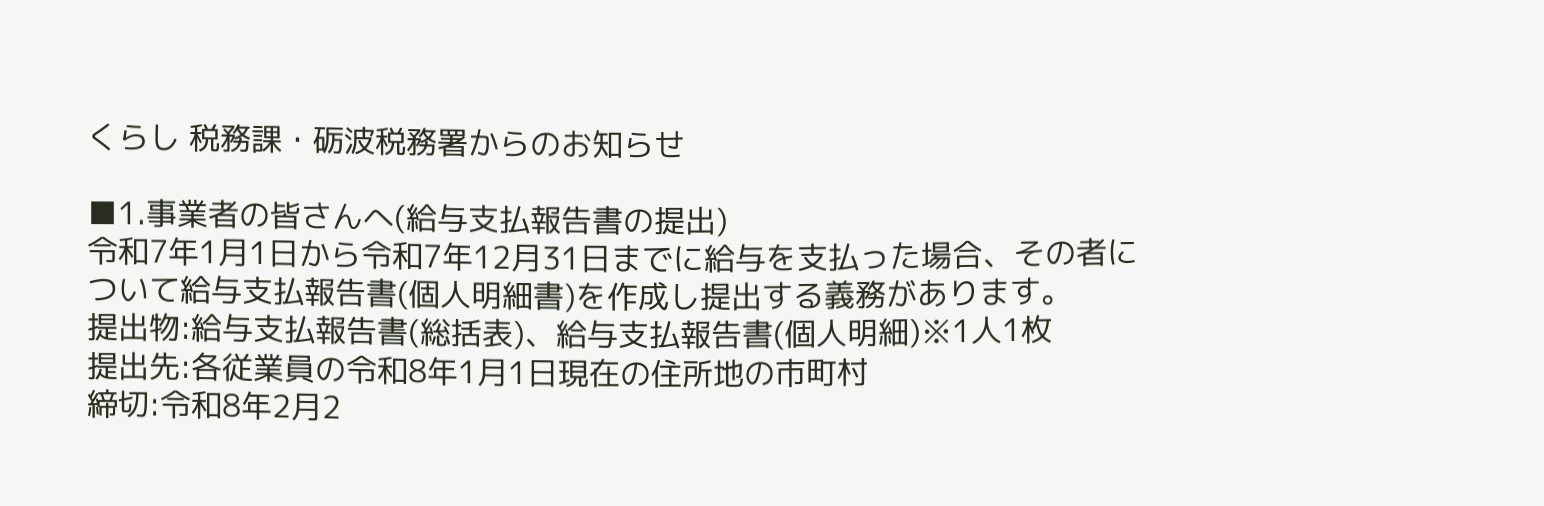くらし 税務課・砺波税務署からのお知らせ

■1.事業者の皆さんへ(給与支払報告書の提出)
令和7年1月1日から令和7年12月31日までに給与を支払った場合、その者について給与支払報告書(個人明細書)を作成し提出する義務があります。
提出物:給与支払報告書(総括表)、給与支払報告書(個人明細)※1人1枚
提出先:各従業員の令和8年1月1日現在の住所地の市町村
締切:令和8年2月2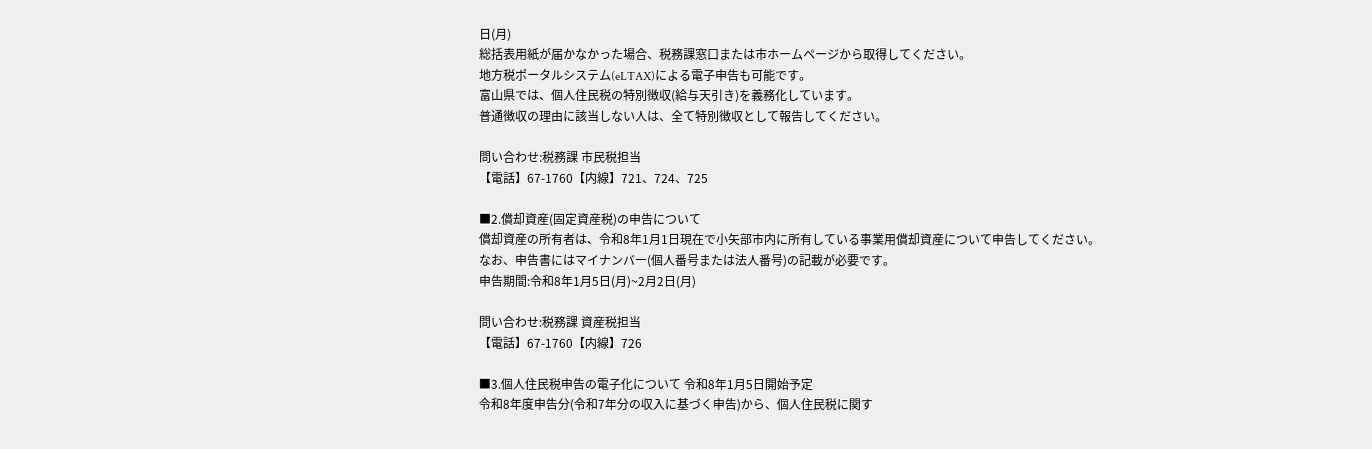日(月)
総括表用紙が届かなかった場合、税務課窓口または市ホームページから取得してください。
地方税ポータルシステム(eLTAX)による電子申告も可能です。
富山県では、個人住民税の特別徴収(給与天引き)を義務化しています。
普通徴収の理由に該当しない人は、全て特別徴収として報告してください。

問い合わせ:税務課 市民税担当
【電話】67-1760【内線】721、724、725

■2.償却資産(固定資産税)の申告について
償却資産の所有者は、令和8年1月1日現在で小矢部市内に所有している事業用償却資産について申告してください。
なお、申告書にはマイナンバー(個人番号または法人番号)の記載が必要です。
申告期間:令和8年1月5日(月)~2月2日(月)

問い合わせ:税務課 資産税担当
【電話】67-1760【内線】726

■3.個人住民税申告の電子化について 令和8年1月5日開始予定
令和8年度申告分(令和7年分の収入に基づく申告)から、個人住民税に関す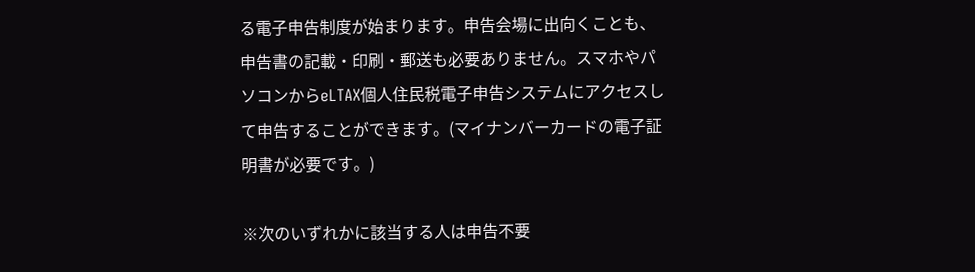る電子申告制度が始まります。申告会場に出向くことも、申告書の記載・印刷・郵送も必要ありません。スマホやパソコンからeLTAX個人住民税電子申告システムにアクセスして申告することができます。(マイナンバーカードの電子証明書が必要です。)

※次のいずれかに該当する人は申告不要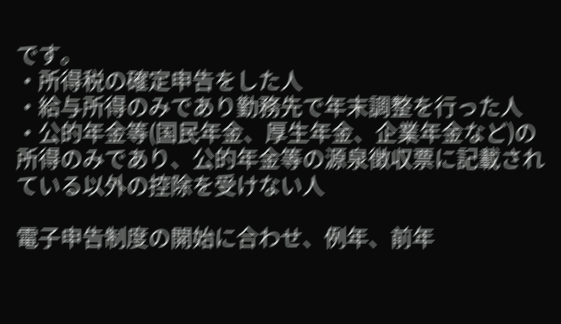です。
・所得税の確定申告をした人
・給与所得のみであり勤務先で年末調整を行った人
・公的年金等(国民年金、厚生年金、企業年金など)の所得のみであり、公的年金等の源泉徴収票に記載されている以外の控除を受けない人

電子申告制度の開始に合わせ、例年、前年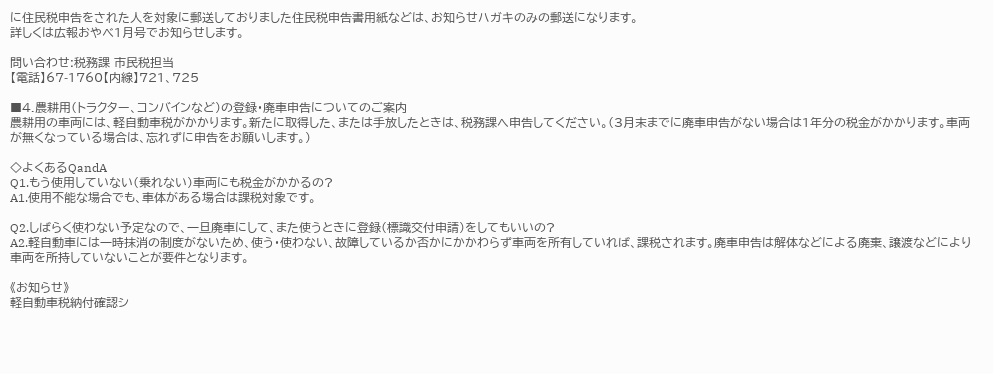に住民税申告をされた人を対象に郵送しておりました住民税申告書用紙などは、お知らせハガキのみの郵送になります。
詳しくは広報おやべ1月号でお知らせします。

問い合わせ:税務課 市民税担当
【電話】67-1760【内線】721、725

■4.農耕用(トラクター、コンバインなど)の登録・廃車申告についてのご案内
農耕用の車両には、軽自動車税がかかります。新たに取得した、または手放したときは、税務課へ申告してください。(3月末までに廃車申告がない場合は1年分の税金がかかります。車両が無くなっている場合は、忘れずに申告をお願いします。)

◇よくあるQandA
Q1.もう使用していない(乗れない)車両にも税金がかかるの?
A1.使用不能な場合でも、車体がある場合は課税対象です。

Q2.しばらく使わない予定なので、一旦廃車にして、また使うときに登録(標識交付申請)をしてもいいの?
A2.軽自動車には一時抹消の制度がないため、使う・使わない、故障しているか否かにかかわらず車両を所有していれば、課税されます。廃車申告は解体などによる廃棄、譲渡などにより車両を所持していないことが要件となります。

《お知らせ》
軽自動車税納付確認シ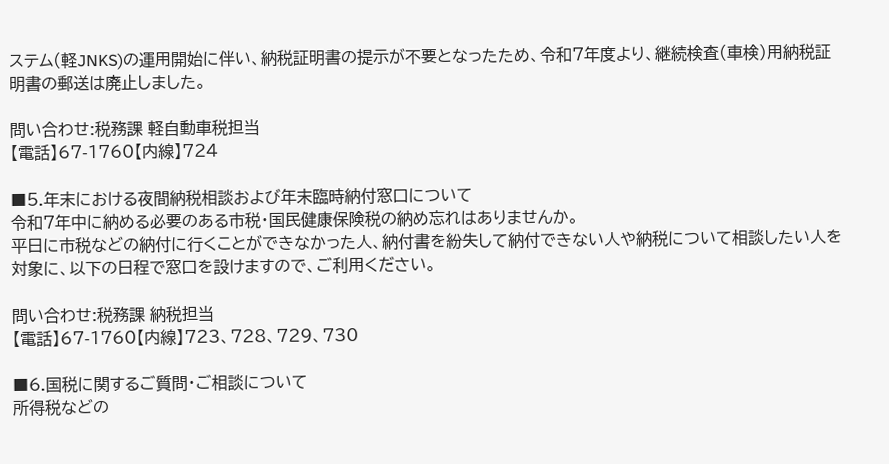ステム(軽JNKS)の運用開始に伴い、納税証明書の提示が不要となったため、令和7年度より、継続検査(車検)用納税証明書の郵送は廃止しました。

問い合わせ:税務課 軽自動車税担当
【電話】67-1760【内線】724

■5.年末における夜間納税相談および年末臨時納付窓口について
令和7年中に納める必要のある市税・国民健康保険税の納め忘れはありませんか。
平日に市税などの納付に行くことができなかった人、納付書を紛失して納付できない人や納税について相談したい人を対象に、以下の日程で窓口を設けますので、ご利用ください。

問い合わせ:税務課 納税担当
【電話】67-1760【内線】723、728、729、730

■6.国税に関するご質問・ご相談について
所得税などの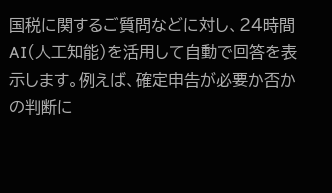国税に関するご質問などに対し、24時間AI(人工知能)を活用して自動で回答を表示します。例えば、確定申告が必要か否かの判断に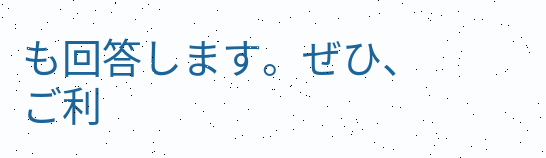も回答します。ぜひ、ご利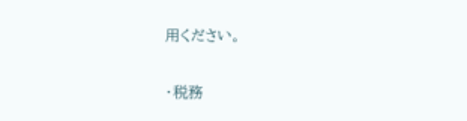用ください。

・税務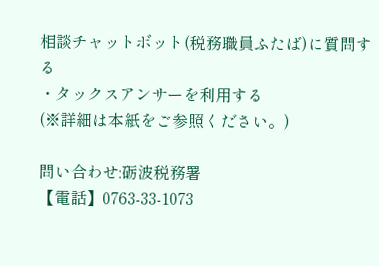相談チャットボット(税務職員ふたば)に質問する
・タックスアンサーを利用する
(※詳細は本紙をご参照ください。)

問い合わせ:砺波税務署
【電話】0763-33-1073